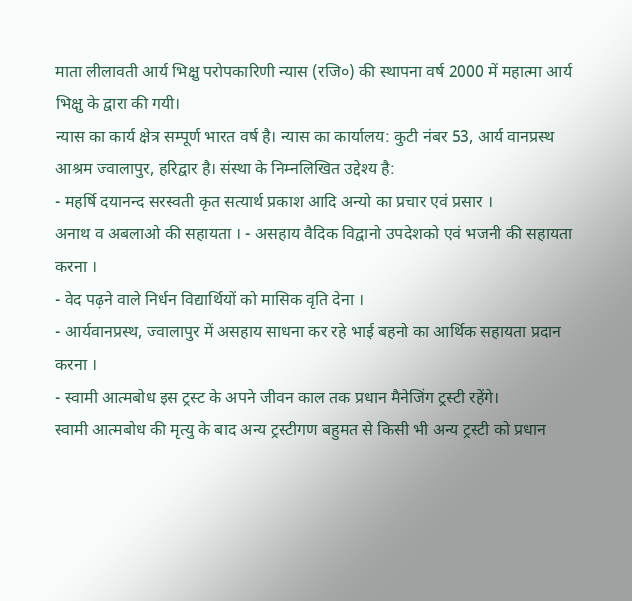माता लीलावती आर्य भिक्षु परोपकारिणी न्यास (रजि०) की स्थापना वर्ष 2000 में महात्मा आर्य भिक्षु के द्वारा की गयी।
न्यास का कार्य क्षेत्र सम्पूर्ण भारत वर्ष है। न्यास का कार्यालय: कुटी नंबर 53, आर्य वानप्रस्थ आश्रम ज्वालापुर, हरिद्वार है। संस्था के निम्नलिखित उद्देश्य है:
- महर्षि दयानन्द सरस्वती कृत सत्यार्थ प्रकाश आदि अन्यो का प्रचार एवं प्रसार ।
अनाथ व अबलाओ की सहायता । - असहाय वैदिक विद्वानो उपदेशको एवं भजनी की सहायता करना ।
- वेद पढ़ने वाले निर्धन विद्यार्थियों को मासिक वृति देना ।
- आर्यवानप्रस्थ, ज्वालापुर में असहाय साधना कर रहे भाई बहनो का आर्थिक सहायता प्रदान करना ।
- स्वामी आत्मबोध इस ट्रस्ट के अपने जीवन काल तक प्रधान मैनेजिंग ट्रस्टी रहेंगे।
स्वामी आत्मबोध की मृत्यु के बाद अन्य ट्रस्टीगण बहुमत से किसी भी अन्य ट्रस्टी को प्रधान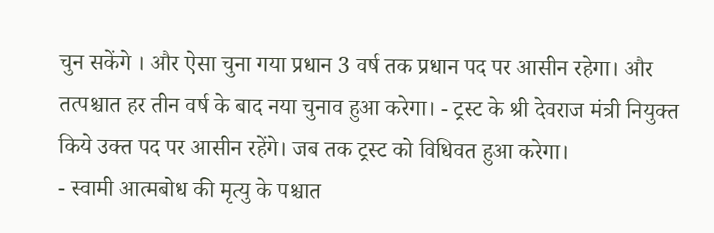चुन सकेंगे । और ऐसा चुना गया प्रधान 3 वर्ष तक प्रधान पद पर आसीन रहेगा। और तत्पश्चात हर तीन वर्ष के बाद नया चुनाव हुआ करेगा। - ट्रस्ट के श्री देवराज मंत्री नियुक्त किये उक्त पद पर आसीन रहेंगे। जब तक ट्रस्ट को विधिवत हुआ करेगा।
- स्वामी आत्मबोध की मृत्यु के पश्चात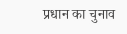प्रधान का चुनाव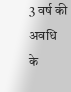3 वर्ष की अवधि के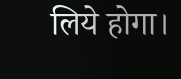लिये होगा।